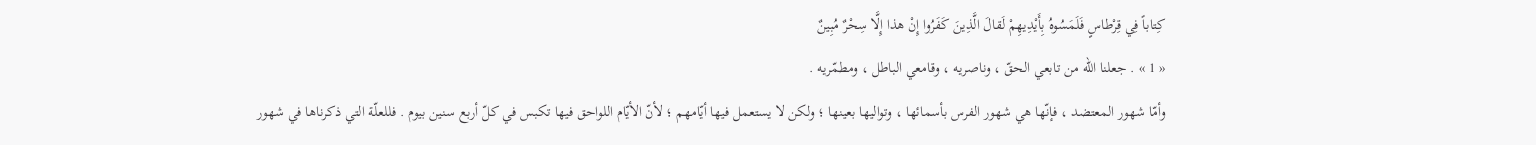كِتاباً فِي قِرْطاسٍ فَلَمَسُوهُ بِأَيْدِيهِمْ لَقالَ الَّذِينَ كَفَرُوا إِنْ هذا إِلَّا سِحْرٌ مُبِينٌ
« 1 » . جعلنا اللّه من تابعي الحقّ ، وناصريه ، وقامعي الباطل ، ومطمّريه .
وأمّا شهور المعتضد ، فإنّها هي شهور الفرس بأسمائها ، وتواليها بعينها ؛ ولكن لا يستعمل فيها أيّامهم ؛ لأنّ الأيّام اللواحق فيها تكبس في كلّ أربع سنين بيوم . فللعلّة التي ذكرناها في شهور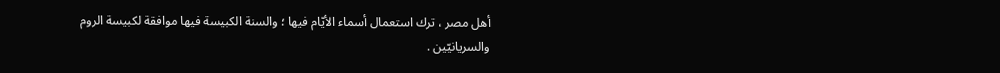أهل مصر ، ترك استعمال أسماء الأيّام فيها ؛ والسنة الكبيسة فيها موافقة لكبيسة الروم والسريانيّين .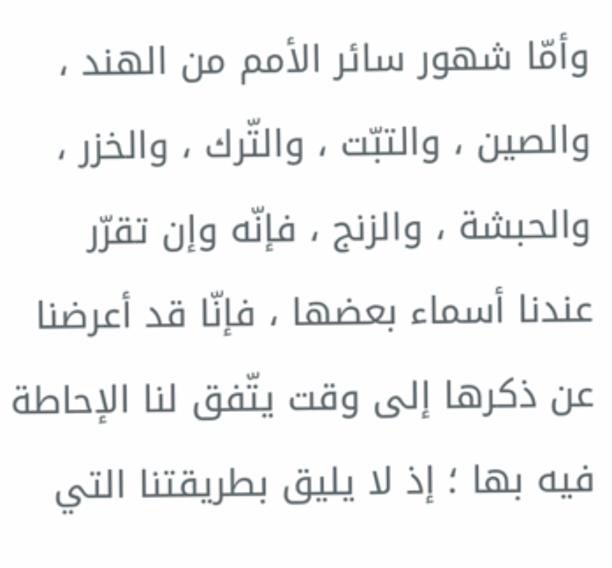وأمّا شهور سائر الأمم من الهند ، والصين ، والتبّت ، والتّرك ، والخزر ، والحبشة ، والزنج ، فإنّه وإن تقرّر عندنا أسماء بعضها ، فإنّا قد أعرضنا عن ذكرها إلى وقت يتّفق لنا الإحاطة فيه بها ؛ إذ لا يليق بطريقتنا التي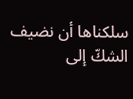سلكناها أن نضيف الشكّ إلى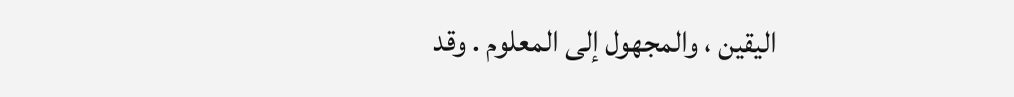اليقين ، والمجهول إلى المعلوم . وقد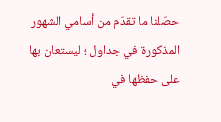حصّلنا ما تقدّم من أسامي الشهور المذكورة في جداول ؛ ليستعان بها على حفظها في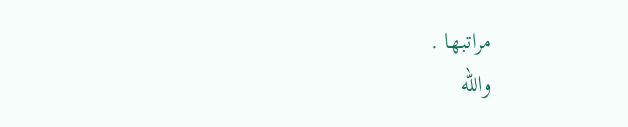مراتبها .
واللّه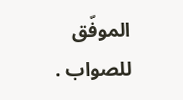الموفّق للصواب .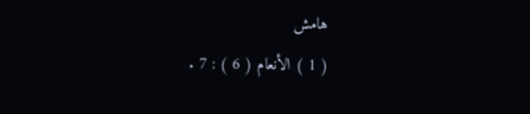هامش
( 1 ) الأنعام ( 6 ) : 7 .